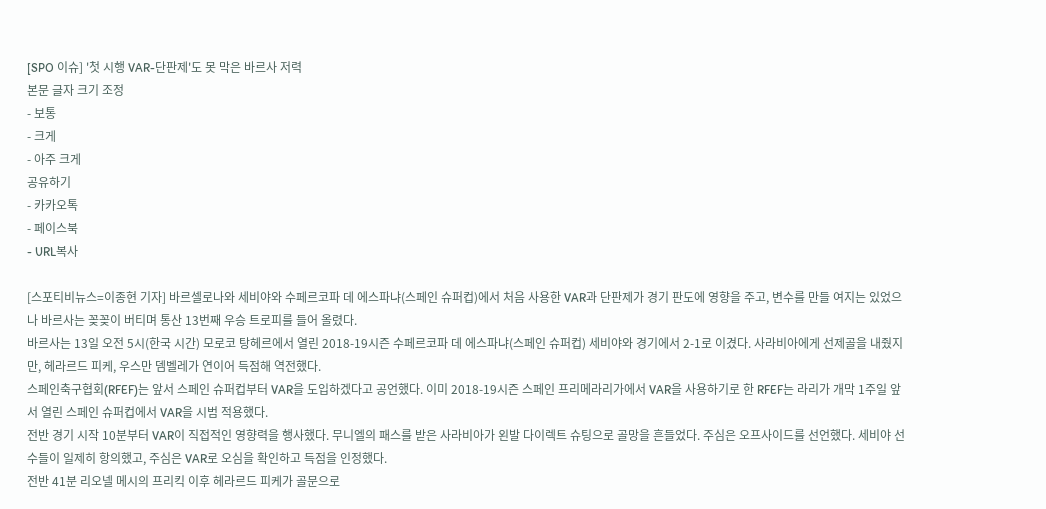[SPO 이슈] '첫 시행 VAR-단판제'도 못 막은 바르사 저력
본문 글자 크기 조정
- 보통
- 크게
- 아주 크게
공유하기
- 카카오톡
- 페이스북
- URL복사

[스포티비뉴스=이종현 기자] 바르셀로나와 세비야와 수페르코파 데 에스파냐(스페인 슈퍼컵)에서 처음 사용한 VAR과 단판제가 경기 판도에 영향을 주고, 변수를 만들 여지는 있었으나 바르사는 꽂꽂이 버티며 통산 13번째 우승 트로피를 들어 올렸다.
바르사는 13일 오전 5시(한국 시간) 모로코 탕헤르에서 열린 2018-19시즌 수페르코파 데 에스파냐(스페인 슈퍼컵) 세비야와 경기에서 2-1로 이겼다. 사라비아에게 선제골을 내줬지만, 헤라르드 피케, 우스만 뎀벨레가 연이어 득점해 역전했다.
스페인축구협회(RFEF)는 앞서 스페인 슈퍼컵부터 VAR을 도입하겠다고 공언했다. 이미 2018-19시즌 스페인 프리메라리가에서 VAR을 사용하기로 한 RFEF는 라리가 개막 1주일 앞서 열린 스페인 슈퍼컵에서 VAR을 시범 적용했다.
전반 경기 시작 10분부터 VAR이 직접적인 영향력을 행사했다. 무니엘의 패스를 받은 사라비아가 왼발 다이렉트 슈팅으로 골망을 흔들었다. 주심은 오프사이드를 선언했다. 세비야 선수들이 일제히 항의했고, 주심은 VAR로 오심을 확인하고 득점을 인정했다.
전반 41분 리오넬 메시의 프리킥 이후 헤라르드 피케가 골문으로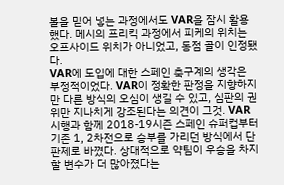볼을 믿어 넣는 과정에서도 VAR을 잠시 활용했다. 메시의 프리킥 과정에서 피케의 위치는 오프사이드 위치가 아니었고, 동점 골이 인정됐다.
VAR에 도입에 대한 스페인 축구계의 생각은 부정적이었다. VAR이 정확한 판정을 지향하지만 다른 방식의 오심이 생길 수 있고, 심판의 권위만 지나치게 강조된다는 의견이 그것. VAR 시행과 함께 2018-19시즌 스페인 슈퍼컵부터 기존 1, 2차전으로 승부를 가리던 방식에서 단판제로 바꼈다. 상대적으로 약팀이 우승을 차지할 변수가 더 많아졌다는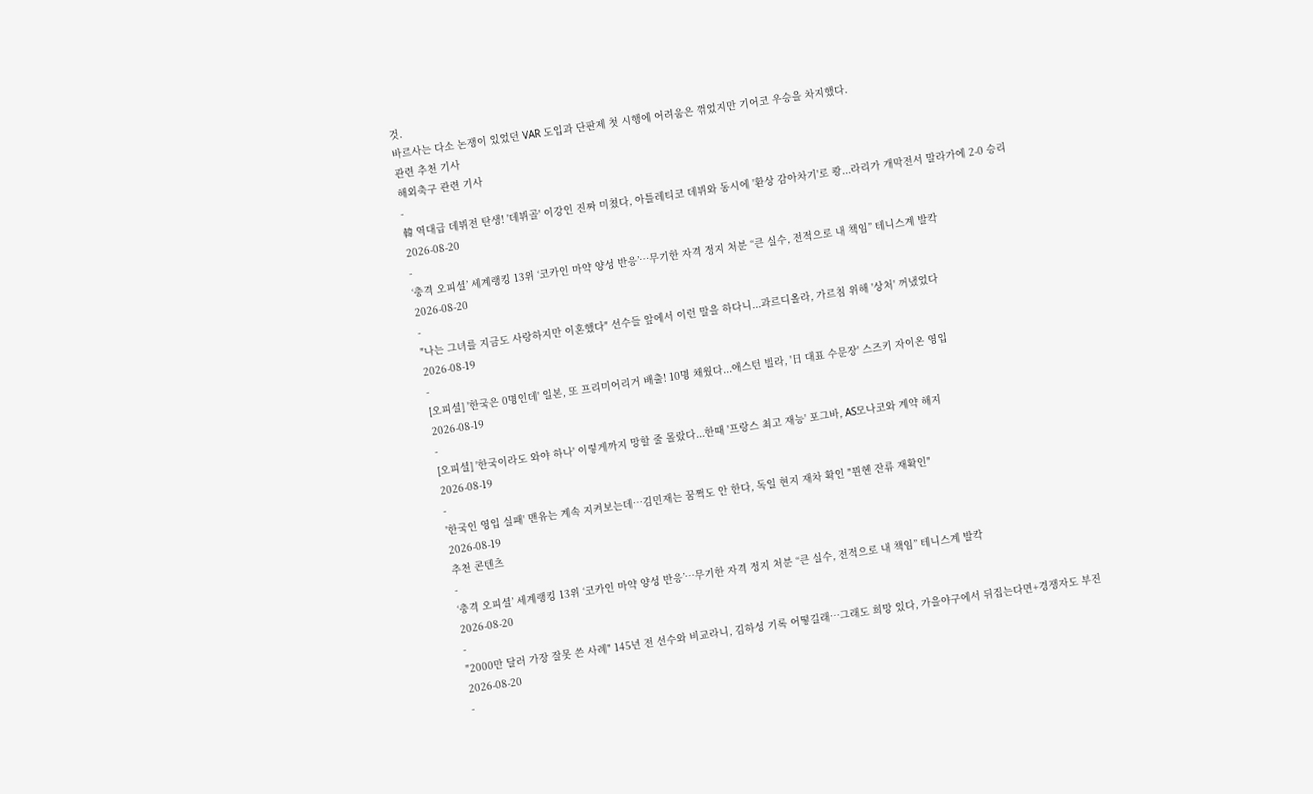것.
바르사는 다소 논쟁이 있었던 VAR 도입과 단판제 첫 시행에 어려움은 꺾었지만 기어코 우승을 차지했다.
관련 추천 기사
해외축구 관련 기사
-
韓 역대급 데뷔전 탄생! '데뷔골' 이강인 진짜 미쳤다, 아틀레티코 데뷔와 동시에 '환상 감아차기'로 쾅...라리가 개막전서 말라가에 2-0 승리
2026-08-20
-
‘충격 오피셜’ 세계랭킹 13위 ‘코카인 마약 양성 반응’…무기한 자격 정지 처분 “큰 실수, 전적으로 내 책임” 테니스계 발칵
2026-08-20
-
"나는 그녀를 지금도 사랑하지만 이혼했다" 선수들 앞에서 이런 말을 하다니...과르디올라, 가르침 위해 '상처' 꺼냈었다
2026-08-19
-
[오피셜] '한국은 0명인데' 일본, 또 프리미어리거 배출! 10명 채웠다...애스턴 빌라, '日 대표 수문장' 스즈키 자이온 영입
2026-08-19
-
[오피셜] '한국이라도 와야 하나' 이렇게까지 망할 줄 몰랐다...한때 '프랑스 최고 재능' 포그바, AS모나코와 계약 해지
2026-08-19
-
'한국인 영입 실패' 맨유는 계속 지켜보는데…김민재는 꿈쩍도 안 한다, 독일 현지 재차 확인 "뮌헨 잔류 재확인"
2026-08-19
추천 콘텐츠
-
‘충격 오피셜’ 세계랭킹 13위 ‘코카인 마약 양성 반응’…무기한 자격 정지 처분 “큰 실수, 전적으로 내 책임” 테니스계 발칵
2026-08-20
-
"2000만 달러 가장 잘못 쓴 사례" 145년 전 선수와 비교라니, 김하성 기록 어떻길래…그래도 희망 있다, 가을야구에서 뒤집는다면+경쟁자도 부진
2026-08-20
-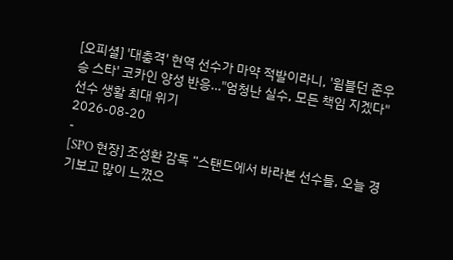[오피셜] '대충격' 현역 선수가 마약 적발이라니, '윔블던 준우승 스타' 코카인 양성 반응…"엄청난 실수, 모든 책임 지겠다" 선수 생활 최대 위기
2026-08-20
-
[SPO 현장] 조성환 감독 “스탠드에서 바라본 선수들, 오늘 경기보고 많이 느꼈으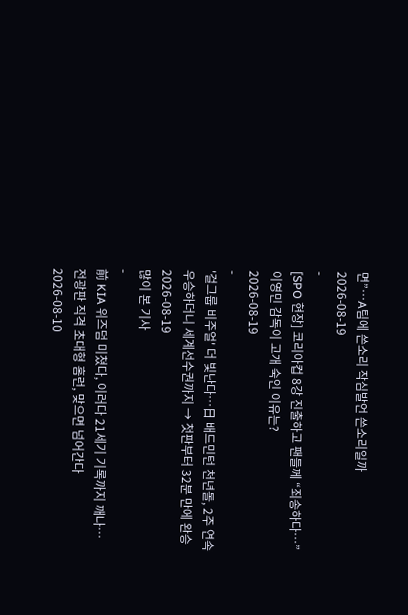면”…A팀에 쓴소리 작심발언 쓴소리일까
2026-08-19
-
[SPO 현장] 코리아컵 8강 진출하고 팬들께 “죄송하다…” 이영민 감독이 고개 숙인 이유는?
2026-08-19
-
'걸그룹 비주얼' 더 빛난다…日 배드민턴 천년돌, 2주 연속 우승하더니 세계선수권까지 → 첫판부터 32분 만에 완승
2026-08-19
많이 본 기사
-
前 KIA 위즈덤 미쳤다, 이러다 21세기 기록까지 깨나… 전광판 직격 초대형 홈런, 맞으면 넘어간다
2026-08-10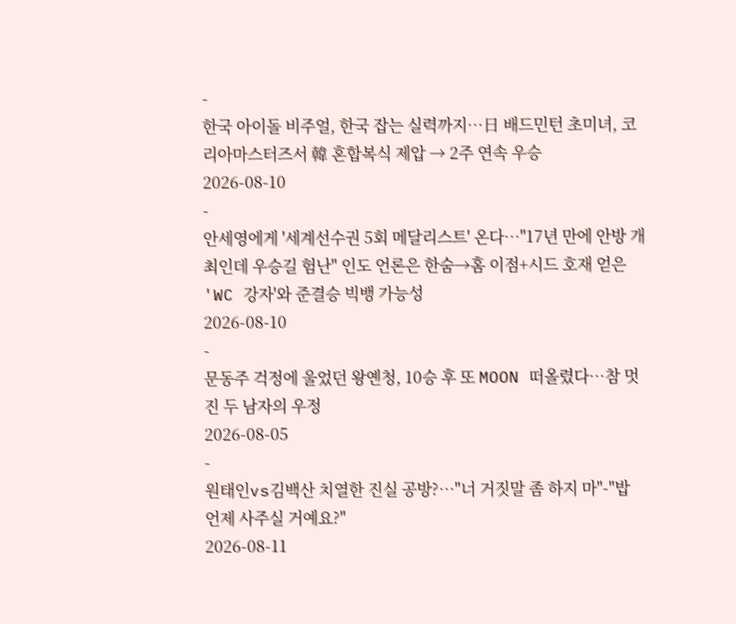-
한국 아이돌 비주얼, 한국 잡는 실력까지…日 배드민턴 초미녀, 코리아마스터즈서 韓 혼합복식 제압 → 2주 연속 우승
2026-08-10
-
안세영에게 '세계선수권 5회 메달리스트' 온다…"17년 만에 안방 개최인데 우승길 험난" 인도 언론은 한숨→홈 이점+시드 호재 얻은 'WC 강자'와 준결승 빅뱅 가능성
2026-08-10
-
문동주 걱정에 울었던 왕옌청, 10승 후 또 MOON 떠올렸다…참 멋진 두 남자의 우정
2026-08-05
-
원태인vs김백산 치열한 진실 공방?…"너 거짓말 좀 하지 마"-"밥 언제 사주실 거예요?"
2026-08-11